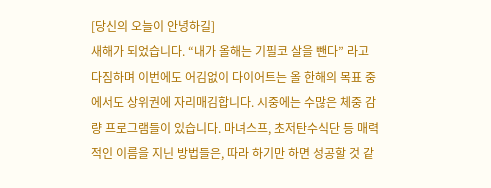[당신의 오늘이 안녕하길]
새해가 되었습니다. “내가 올해는 기필코 살을 뺀다” 라고 다짐하며 이번에도 어김없이 다이어트는 올 한해의 목표 중에서도 상위권에 자리매김합니다. 시중에는 수많은 체중 감량 프로그램들이 있습니다. 마녀스프, 초저탄수식단 등 매력적인 이름을 지닌 방법들은, 따라 하기만 하면 성공할 것 같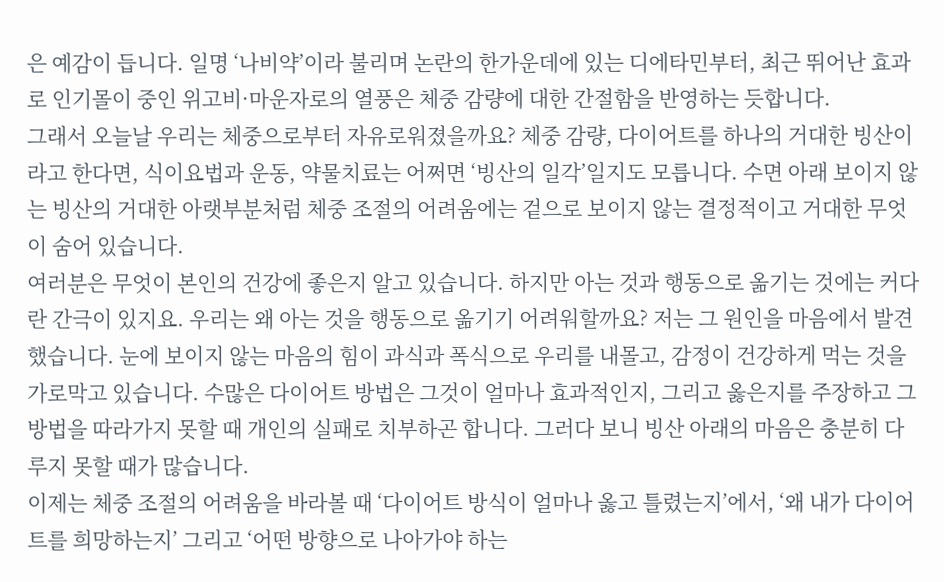은 예감이 듭니다. 일명 ‘나비약’이라 불리며 논란의 한가운데에 있는 디에타민부터, 최근 뛰어난 효과로 인기몰이 중인 위고비·마운자로의 열풍은 체중 감량에 대한 간절함을 반영하는 듯합니다.
그래서 오늘날 우리는 체중으로부터 자유로워졌을까요? 체중 감량, 다이어트를 하나의 거대한 빙산이라고 한다면, 식이요법과 운동, 약물치료는 어쩌면 ‘빙산의 일각’일지도 모릅니다. 수면 아래 보이지 않는 빙산의 거대한 아랫부분처럼 체중 조절의 어려움에는 겉으로 보이지 않는 결정적이고 거대한 무엇이 숨어 있습니다.
여러분은 무엇이 본인의 건강에 좋은지 알고 있습니다. 하지만 아는 것과 행동으로 옮기는 것에는 커다란 간극이 있지요. 우리는 왜 아는 것을 행동으로 옮기기 어려워할까요? 저는 그 원인을 마음에서 발견했습니다. 눈에 보이지 않는 마음의 힘이 과식과 폭식으로 우리를 내몰고, 감정이 건강하게 먹는 것을 가로막고 있습니다. 수많은 다이어트 방법은 그것이 얼마나 효과적인지, 그리고 옳은지를 주장하고 그 방법을 따라가지 못할 때 개인의 실패로 치부하곤 합니다. 그러다 보니 빙산 아래의 마음은 충분히 다루지 못할 때가 많습니다.
이제는 체중 조절의 어려움을 바라볼 때 ‘다이어트 방식이 얼마나 옳고 틀렸는지’에서, ‘왜 내가 다이어트를 희망하는지’ 그리고 ‘어떤 방향으로 나아가야 하는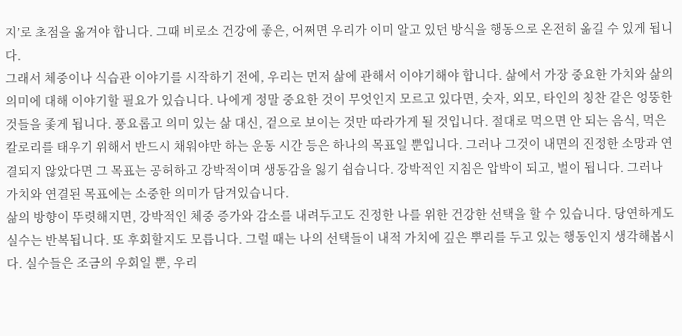지’로 초점을 옮겨야 합니다. 그때 비로소 건강에 좋은, 어쩌면 우리가 이미 알고 있던 방식을 행동으로 온전히 옮길 수 있게 됩니다.
그래서 체중이나 식습관 이야기를 시작하기 전에, 우리는 먼저 삶에 관해서 이야기해야 합니다. 삶에서 가장 중요한 가치와 삶의 의미에 대해 이야기할 필요가 있습니다. 나에게 정말 중요한 것이 무엇인지 모르고 있다면, 숫자, 외모, 타인의 칭찬 같은 엉뚱한 것들을 좇게 됩니다. 풍요롭고 의미 있는 삶 대신, 겉으로 보이는 것만 따라가게 될 것입니다. 절대로 먹으면 안 되는 음식, 먹은 칼로리를 태우기 위해서 반드시 채워야만 하는 운동 시간 등은 하나의 목표일 뿐입니다. 그러나 그것이 내면의 진정한 소망과 연결되지 않았다면 그 목표는 공허하고 강박적이며 생동감을 잃기 쉽습니다. 강박적인 지침은 압박이 되고, 벌이 됩니다. 그러나 가치와 연결된 목표에는 소중한 의미가 담겨있습니다.
삶의 방향이 뚜렷해지면, 강박적인 체중 증가와 감소를 내려두고도 진정한 나를 위한 건강한 선택을 할 수 있습니다. 당연하게도 실수는 반복됩니다. 또 후회할지도 모릅니다. 그럴 때는 나의 선택들이 내적 가치에 깊은 뿌리를 두고 있는 행동인지 생각해봅시다. 실수들은 조금의 우회일 뿐, 우리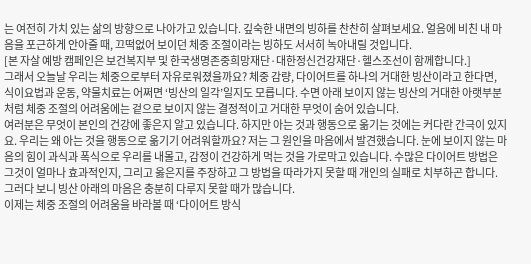는 여전히 가치 있는 삶의 방향으로 나아가고 있습니다. 깊숙한 내면의 빙하를 찬찬히 살펴보세요. 얼음에 비친 내 마음을 포근하게 안아줄 때, 끄떡없어 보이던 체중 조절이라는 빙하도 서서히 녹아내릴 것입니다.
[본 자살 예방 캠페인은 보건복지부 및 한국생명존중희망재단·대한정신건강재단·헬스조선이 함께합니다.]
그래서 오늘날 우리는 체중으로부터 자유로워졌을까요? 체중 감량, 다이어트를 하나의 거대한 빙산이라고 한다면, 식이요법과 운동, 약물치료는 어쩌면 ‘빙산의 일각’일지도 모릅니다. 수면 아래 보이지 않는 빙산의 거대한 아랫부분처럼 체중 조절의 어려움에는 겉으로 보이지 않는 결정적이고 거대한 무엇이 숨어 있습니다.
여러분은 무엇이 본인의 건강에 좋은지 알고 있습니다. 하지만 아는 것과 행동으로 옮기는 것에는 커다란 간극이 있지요. 우리는 왜 아는 것을 행동으로 옮기기 어려워할까요? 저는 그 원인을 마음에서 발견했습니다. 눈에 보이지 않는 마음의 힘이 과식과 폭식으로 우리를 내몰고, 감정이 건강하게 먹는 것을 가로막고 있습니다. 수많은 다이어트 방법은 그것이 얼마나 효과적인지, 그리고 옳은지를 주장하고 그 방법을 따라가지 못할 때 개인의 실패로 치부하곤 합니다. 그러다 보니 빙산 아래의 마음은 충분히 다루지 못할 때가 많습니다.
이제는 체중 조절의 어려움을 바라볼 때 ‘다이어트 방식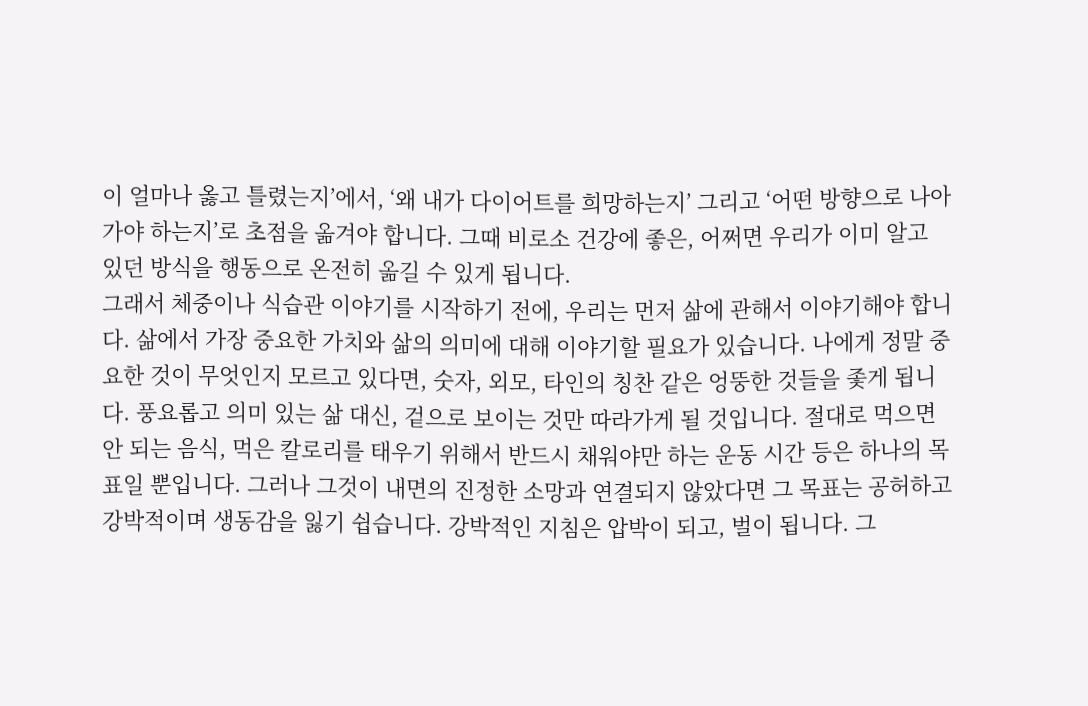이 얼마나 옳고 틀렸는지’에서, ‘왜 내가 다이어트를 희망하는지’ 그리고 ‘어떤 방향으로 나아가야 하는지’로 초점을 옮겨야 합니다. 그때 비로소 건강에 좋은, 어쩌면 우리가 이미 알고 있던 방식을 행동으로 온전히 옮길 수 있게 됩니다.
그래서 체중이나 식습관 이야기를 시작하기 전에, 우리는 먼저 삶에 관해서 이야기해야 합니다. 삶에서 가장 중요한 가치와 삶의 의미에 대해 이야기할 필요가 있습니다. 나에게 정말 중요한 것이 무엇인지 모르고 있다면, 숫자, 외모, 타인의 칭찬 같은 엉뚱한 것들을 좇게 됩니다. 풍요롭고 의미 있는 삶 대신, 겉으로 보이는 것만 따라가게 될 것입니다. 절대로 먹으면 안 되는 음식, 먹은 칼로리를 태우기 위해서 반드시 채워야만 하는 운동 시간 등은 하나의 목표일 뿐입니다. 그러나 그것이 내면의 진정한 소망과 연결되지 않았다면 그 목표는 공허하고 강박적이며 생동감을 잃기 쉽습니다. 강박적인 지침은 압박이 되고, 벌이 됩니다. 그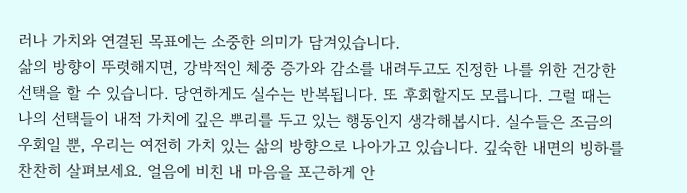러나 가치와 연결된 목표에는 소중한 의미가 담겨있습니다.
삶의 방향이 뚜렷해지면, 강박적인 체중 증가와 감소를 내려두고도 진정한 나를 위한 건강한 선택을 할 수 있습니다. 당연하게도 실수는 반복됩니다. 또 후회할지도 모릅니다. 그럴 때는 나의 선택들이 내적 가치에 깊은 뿌리를 두고 있는 행동인지 생각해봅시다. 실수들은 조금의 우회일 뿐, 우리는 여전히 가치 있는 삶의 방향으로 나아가고 있습니다. 깊숙한 내면의 빙하를 찬찬히 살펴보세요. 얼음에 비친 내 마음을 포근하게 안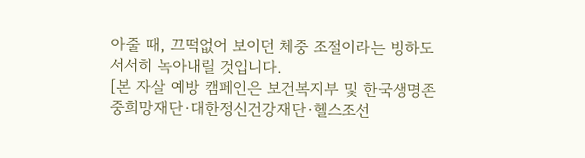아줄 때, 끄떡없어 보이던 체중 조절이라는 빙하도 서서히 녹아내릴 것입니다.
[본 자살 예방 캠페인은 보건복지부 및 한국생명존중희망재단·대한정신건강재단·헬스조선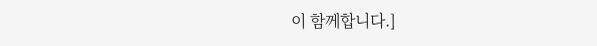이 함께합니다.]